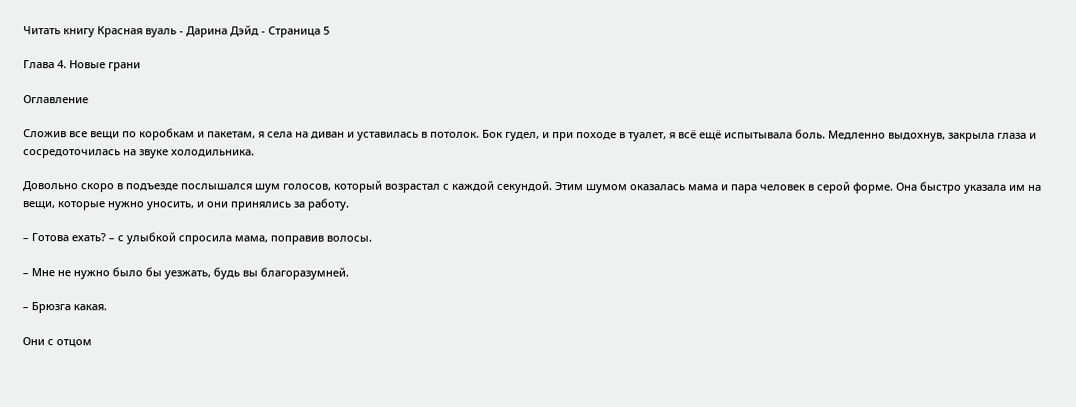Читать книгу Красная вуаль - Дарина Дэйд - Страница 5

Глава 4. Новые грани

Оглавление

Сложив все вещи по коробкам и пакетам, я села на диван и уставилась в потолок. Бок гудел, и при походе в туалет, я всё ещё испытывала боль. Медленно выдохнув, закрыла глаза и сосредоточилась на звуке холодильника.

Довольно скоро в подъезде послышался шум голосов, который возрастал с каждой секундой. Этим шумом оказалась мама и пара человек в серой форме. Она быстро указала им на вещи, которые нужно уносить, и они принялись за работу.

– Готова ехать? – с улыбкой спросила мама, поправив волосы.

– Мне не нужно было бы уезжать, будь вы благоразумней.

– Брюзга какая.

Они с отцом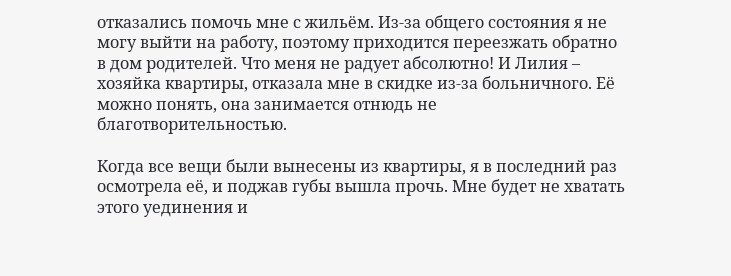отказались помочь мне с жильём. Из-за общего состояния я не могу выйти на работу, поэтому приходится переезжать обратно в дом родителей. Что меня не радует абсолютно! И Лилия – хозяйка квартиры, отказала мне в скидке из-за больничного. Её можно понять, она занимается отнюдь не благотворительностью.

Когда все вещи были вынесены из квартиры, я в последний раз осмотрела её, и поджав губы вышла прочь. Мне будет не хватать этого уединения и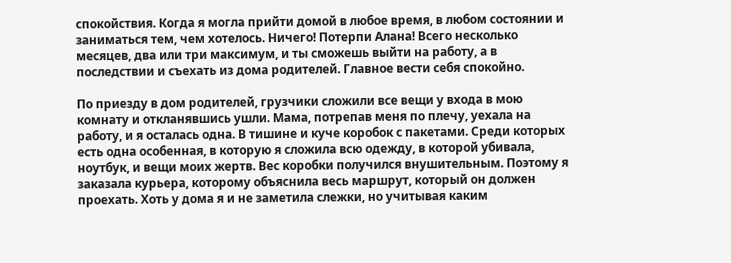спокойствия. Когда я могла прийти домой в любое время, в любом состоянии и заниматься тем, чем хотелось. Ничего! Потерпи Алана! Всего несколько месяцев, два или три максимум, и ты сможешь выйти на работу, а в последствии и съехать из дома родителей. Главное вести себя спокойно.

По приезду в дом родителей, грузчики сложили все вещи у входа в мою комнату и откланявшись ушли. Мама, потрепав меня по плечу, уехала на работу, и я осталась одна. В тишине и куче коробок с пакетами. Среди которых есть одна особенная, в которую я сложила всю одежду, в которой убивала, ноутбук, и вещи моих жертв. Вес коробки получился внушительным. Поэтому я заказала курьера, которому объяснила весь маршрут, который он должен проехать. Хоть у дома я и не заметила слежки, но учитывая каким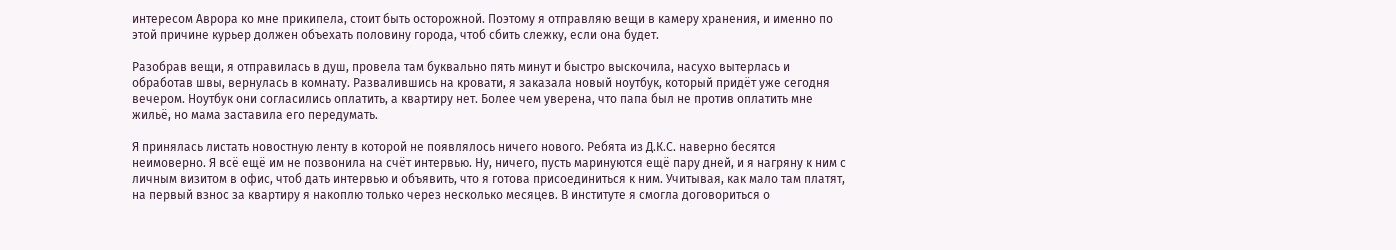интересом Аврора ко мне прикипела, стоит быть осторожной. Поэтому я отправляю вещи в камеру хранения, и именно по этой причине курьер должен объехать половину города, чтоб сбить слежку, если она будет.

Разобрав вещи, я отправилась в душ, провела там буквально пять минут и быстро выскочила, насухо вытерлась и обработав швы, вернулась в комнату. Развалившись на кровати, я заказала новый ноутбук, который придёт уже сегодня вечером. Ноутбук они согласились оплатить, а квартиру нет. Более чем уверена, что папа был не против оплатить мне жильё, но мама заставила его передумать.

Я принялась листать новостную ленту в которой не появлялось ничего нового. Ребята из Д.К.С. наверно бесятся неимоверно. Я всё ещё им не позвонила на счёт интервью. Ну, ничего, пусть маринуются ещё пару дней, и я нагряну к ним с личным визитом в офис, чтоб дать интервью и объявить, что я готова присоединиться к ним. Учитывая, как мало там платят, на первый взнос за квартиру я накоплю только через несколько месяцев. В институте я смогла договориться о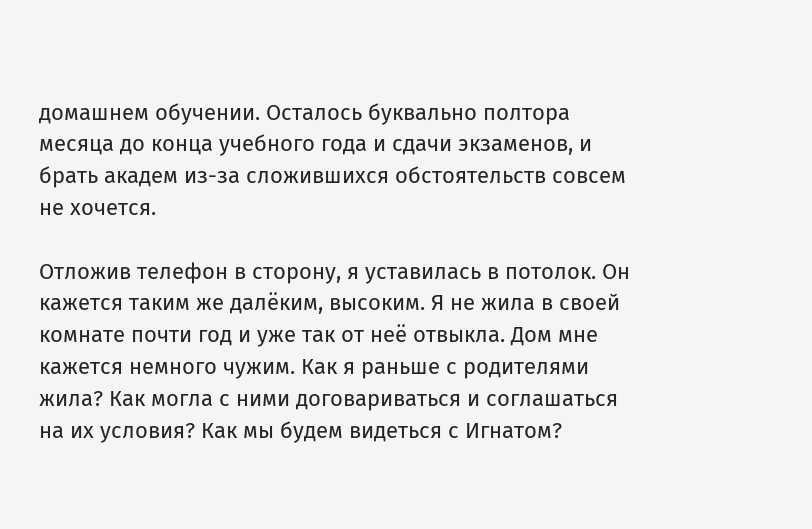домашнем обучении. Осталось буквально полтора месяца до конца учебного года и сдачи экзаменов, и брать академ из-за сложившихся обстоятельств совсем не хочется.

Отложив телефон в сторону, я уставилась в потолок. Он кажется таким же далёким, высоким. Я не жила в своей комнате почти год и уже так от неё отвыкла. Дом мне кажется немного чужим. Как я раньше с родителями жила? Как могла с ними договариваться и соглашаться на их условия? Как мы будем видеться с Игнатом?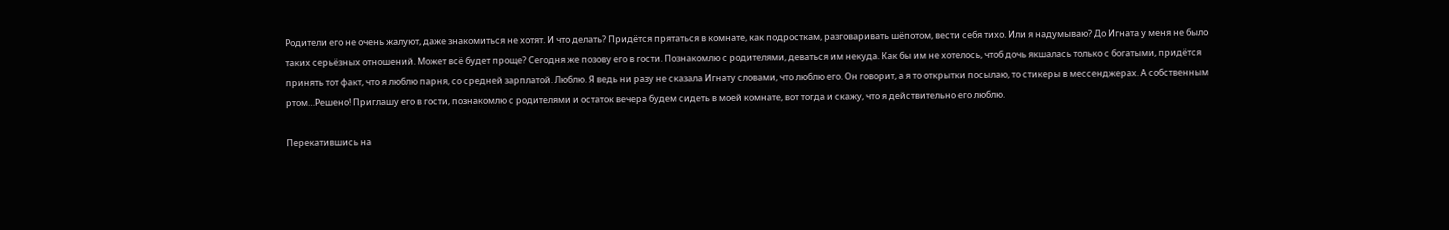Родители его не очень жалуют, даже знакомиться не хотят. И что делать? Придётся прятаться в комнате, как подросткам, разговаривать шёпотом, вести себя тихо. Или я надумываю? До Игната у меня не было таких серьёзных отношений. Может всё будет проще? Сегодня же позову его в гости. Познакомлю с родителями, деваться им некуда. Как бы им не хотелось, чтоб дочь якшалась только с богатыми, придётся принять тот факт, что я люблю парня, со средней зарплатой. Люблю. Я ведь ни разу не сказала Игнату словами, что люблю его. Он говорит, а я то открытки посылаю, то стикеры в мессенджерах. А собственным ртом…Решено! Приглашу его в гости, познакомлю с родителями и остаток вечера будем сидеть в моей комнате, вот тогда и скажу, что я действительно его люблю.

Перекатившись на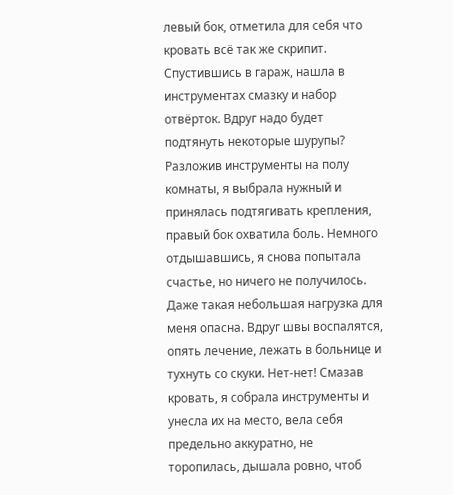левый бок, отметила для себя что кровать всё так же скрипит. Спустившись в гараж, нашла в инструментах смазку и набор отвёрток. Вдруг надо будет подтянуть некоторые шурупы? Разложив инструменты на полу комнаты, я выбрала нужный и принялась подтягивать крепления, правый бок охватила боль. Немного отдышавшись, я снова попытала счастье, но ничего не получилось. Даже такая небольшая нагрузка для меня опасна. Вдруг швы воспалятся, опять лечение, лежать в больнице и тухнуть со скуки. Нет-нет! Смазав кровать, я собрала инструменты и унесла их на место, вела себя предельно аккуратно, не торопилась, дышала ровно, чтоб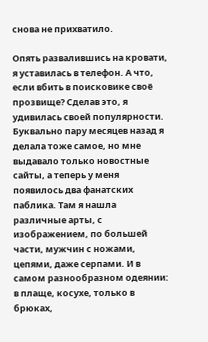снова не прихватило.

Опять развалившись на кровати, я уставилась в телефон. А что, если вбить в поисковике своё прозвище? Сделав это, я удивилась своей популярности. Буквально пару месяцев назад я делала тоже самое, но мне выдавало только новостные сайты, а теперь у меня появилось два фанатских паблика. Там я нашла различные арты, с изображением, по большей части, мужчин с ножами, цепями, даже серпами. И в самом разнообразном одеянии: в плаще, косухе, только в брюках,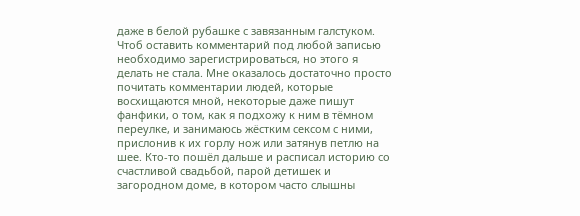даже в белой рубашке с завязанным галстуком. Чтоб оставить комментарий под любой записью необходимо зарегистрироваться, но этого я делать не стала. Мне оказалось достаточно просто почитать комментарии людей, которые восхищаются мной, некоторые даже пишут фанфики, о том, как я подхожу к ним в тёмном переулке, и занимаюсь жёстким сексом с ними, прислонив к их горлу нож или затянув петлю на шее. Кто-то пошёл дальше и расписал историю со счастливой свадьбой, парой детишек и загородном доме, в котором часто слышны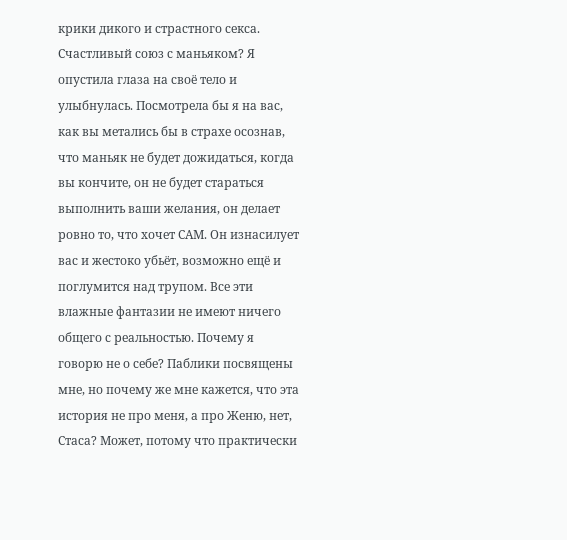крики дикого и страстного секса. Счастливый союз с маньяком? Я опустила глаза на своё тело и улыбнулась. Посмотрела бы я на вас, как вы метались бы в страхе осознав, что маньяк не будет дожидаться, когда вы кончите, он не будет стараться выполнить ваши желания, он делает ровно то, что хочет САМ. Он изнасилует вас и жестоко убьёт, возможно ещё и поглумится над трупом. Все эти влажные фантазии не имеют ничего общего с реальностью. Почему я говорю не о себе? Паблики посвящены мне, но почему же мне кажется, что эта история не про меня, а про Женю, нет, Стаса? Может, потому что практически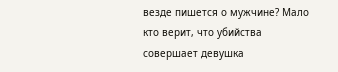везде пишется о мужчине? Мало кто верит, что убийства совершает девушка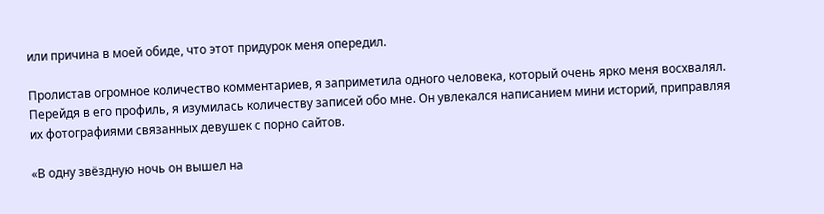или причина в моей обиде, что этот придурок меня опередил.

Пролистав огромное количество комментариев, я заприметила одного человека, который очень ярко меня восхвалял. Перейдя в его профиль, я изумилась количеству записей обо мне. Он увлекался написанием мини историй, приправляя их фотографиями связанных девушек с порно сайтов.

«В одну звёздную ночь он вышел на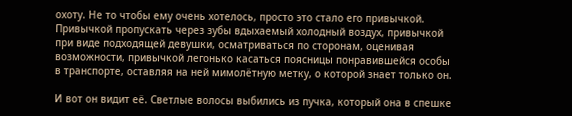охоту. Не то чтобы ему очень хотелось, просто это стало его привычкой. Привычкой пропускать через зубы вдыхаемый холодный воздух, привычкой при виде подходящей девушки, осматриваться по сторонам, оценивая возможности, привычкой легонько касаться поясницы понравившейся особы в транспорте, оставляя на ней мимолётную метку, о которой знает только он.

И вот он видит её. Светлые волосы выбились из пучка, который она в спешке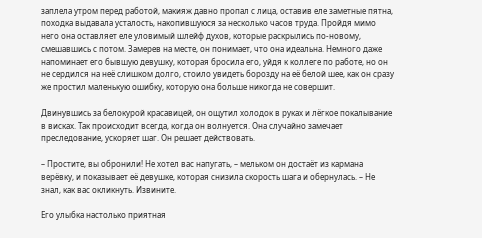заплела утром перед работой, макияж давно пропал с лица, оставив еле заметные пятна, походка выдавала усталость, накопившуюся за несколько часов труда. Пройдя мимо него она оставляет еле уловимый шлейф духов, которые раскрылись по-новому, смешавшись с потом. Замерев на месте, он понимает, что она идеальна. Немного даже напоминает его бывшую девушку, которая бросила его, уйдя к коллеге по работе, но он не сердился на неё слишком долго, стоило увидеть борозду на её белой шее, как он сразу же простил маленькую ошибку, которую она больше никогда не совершит.

Двинувшись за белокурой красавицей, он ощутил холодок в руках и лёгкое покалывание в висках. Так происходит всегда, когда он волнуется. Она случайно замечает преследование, ускоряет шаг. Он решает действовать.

– Простите, вы обронили! Не хотел вас напугать, – мельком он достаёт из кармана верёвку, и показывает её девушке, которая снизила скорость шага и обернулась. – Не знал, как вас окликнуть. Извините.

Его улыбка настолько приятная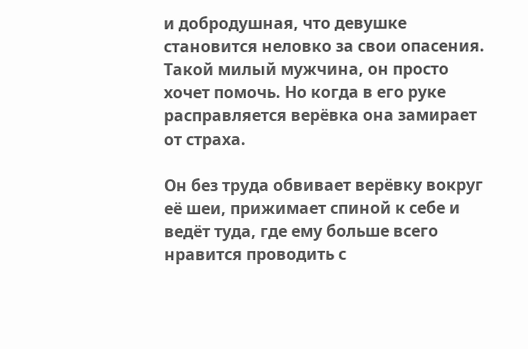и добродушная, что девушке становится неловко за свои опасения. Такой милый мужчина, он просто хочет помочь. Но когда в его руке расправляется верёвка она замирает от страха.

Он без труда обвивает верёвку вокруг её шеи, прижимает спиной к себе и ведёт туда, где ему больше всего нравится проводить с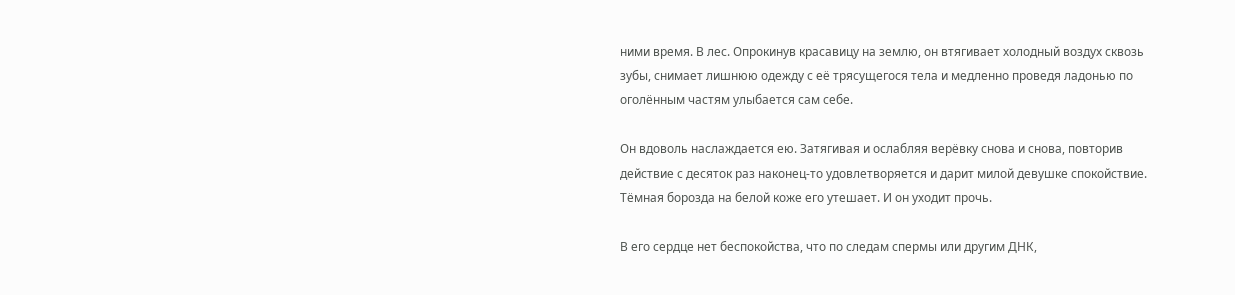ними время. В лес. Опрокинув красавицу на землю, он втягивает холодный воздух сквозь зубы, снимает лишнюю одежду с её трясущегося тела и медленно проведя ладонью по оголённым частям улыбается сам себе.

Он вдоволь наслаждается ею. Затягивая и ослабляя верёвку снова и снова, повторив действие с десяток раз наконец-то удовлетворяется и дарит милой девушке спокойствие. Тёмная борозда на белой коже его утешает. И он уходит прочь.

В его сердце нет беспокойства, что по следам спермы или другим ДНК,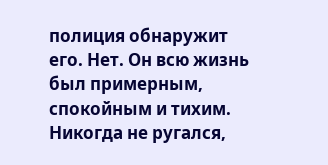полиция обнаружит его. Нет. Он всю жизнь был примерным, спокойным и тихим. Никогда не ругался,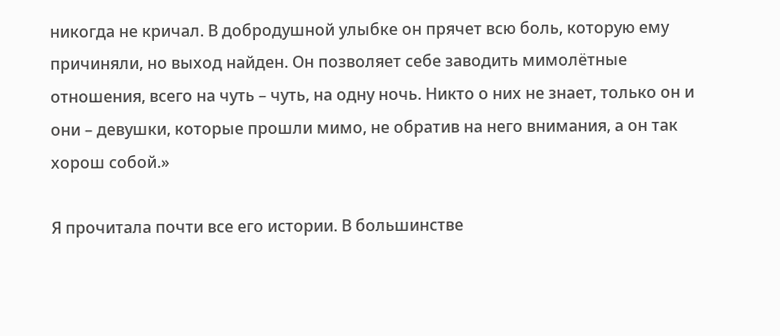никогда не кричал. В добродушной улыбке он прячет всю боль, которую ему причиняли, но выход найден. Он позволяет себе заводить мимолётные отношения, всего на чуть – чуть, на одну ночь. Никто о них не знает, только он и они – девушки, которые прошли мимо, не обратив на него внимания, а он так хорош собой.»

Я прочитала почти все его истории. В большинстве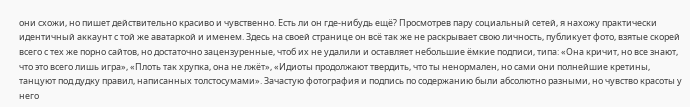они схожи, но пишет действительно красиво и чувственно. Есть ли он где-нибудь ещё? Просмотрев пару социальный сетей, я нахожу практически идентичный аккаунт с той же аватаркой и именем. Здесь на своей странице он всё так же не раскрывает свою личность, публикует фото, взятые скорей всего с тех же порно сайтов, но достаточно зацензуренные, чтоб их не удалили и оставляет небольшие ёмкие подписи, типа: «Она кричит, но все знают, что это всего лишь игра», «Плоть так хрупка, она не лжёт», «Идиоты продолжают твердить, что ты ненормален, но сами они полнейшие кретины, танцуют под дудку правил, написанных толстосумами». Зачастую фотография и подпись по содержанию были абсолютно разными, но чувство красоты у него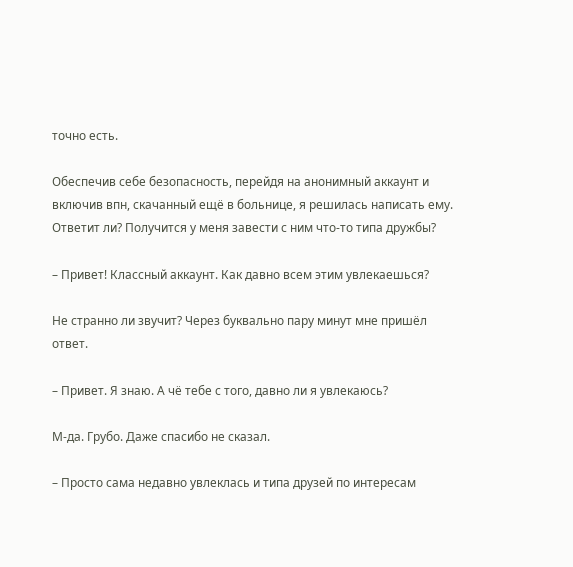точно есть.

Обеспечив себе безопасность, перейдя на анонимный аккаунт и включив впн, скачанный ещё в больнице, я решилась написать ему. Ответит ли? Получится у меня завести с ним что-то типа дружбы?

– Привет! Классный аккаунт. Как давно всем этим увлекаешься?

Не странно ли звучит? Через буквально пару минут мне пришёл ответ.

– Привет. Я знаю. А чё тебе с того, давно ли я увлекаюсь?

М-да. Грубо. Даже спасибо не сказал.

– Просто сама недавно увлеклась и типа друзей по интересам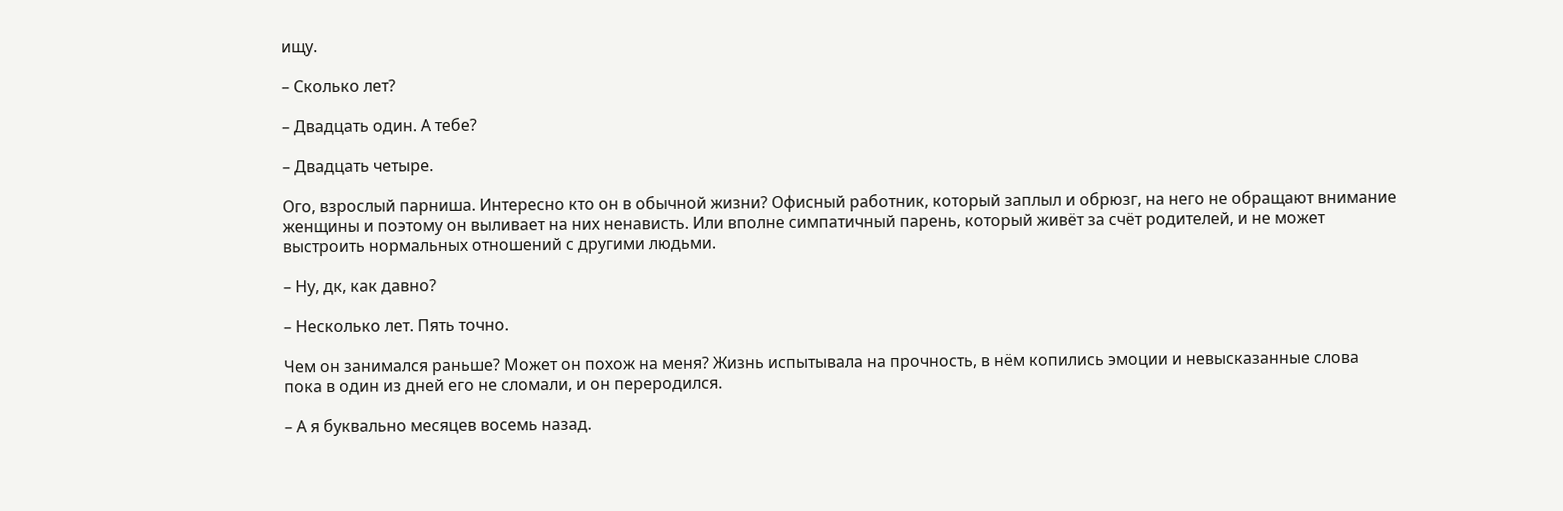ищу.

– Сколько лет?

– Двадцать один. А тебе?

– Двадцать четыре.

Ого, взрослый парниша. Интересно кто он в обычной жизни? Офисный работник, который заплыл и обрюзг, на него не обращают внимание женщины и поэтому он выливает на них ненависть. Или вполне симпатичный парень, который живёт за счёт родителей, и не может выстроить нормальных отношений с другими людьми.

– Ну, дк, как давно?

– Несколько лет. Пять точно.

Чем он занимался раньше? Может он похож на меня? Жизнь испытывала на прочность, в нём копились эмоции и невысказанные слова пока в один из дней его не сломали, и он переродился.

– А я буквально месяцев восемь назад.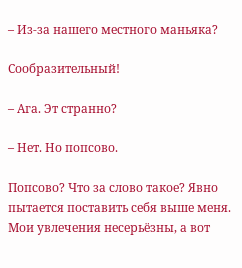– Из-за нашего местного маньяка?

Сообразительный!

– Ага. Эт странно?

– Нет. Но попсово.

Попсово? Что за слово такое? Явно пытается поставить себя выше меня. Мои увлечения несерьёзны, а вот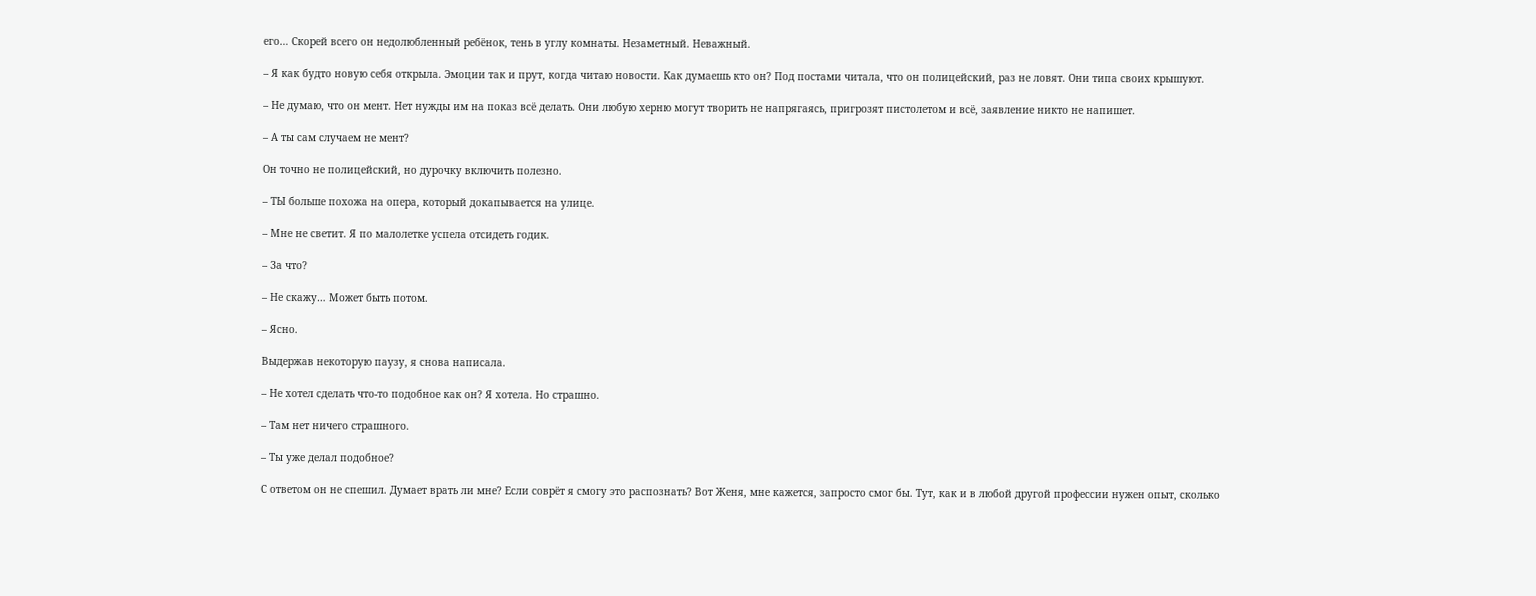его… Скорей всего он недолюбленный ребёнок, тень в углу комнаты. Незаметный. Неважный.

– Я как будто новую себя открыла. Эмоции так и прут, когда читаю новости. Как думаешь кто он? Под постами читала, что он полицейский, раз не ловят. Они типа своих крышуют.

– Не думаю, что он мент. Нет нужды им на показ всё делать. Они любую херню могут творить не напрягаясь, пригрозят пистолетом и всё, заявление никто не напишет.

– А ты сам случаем не мент?

Он точно не полицейский, но дурочку включить полезно.

– ТЫ больше похожа на опера, который докапывается на улице.

– Мне не светит. Я по малолетке успела отсидеть годик.

– За что?

– Не скажу… Может быть потом.

– Ясно.

Выдержав некоторую паузу, я снова написала.

– Не хотел сделать что-то подобное как он? Я хотела. Но страшно.

– Там нет ничего страшного.

– Ты уже делал подобное?

С ответом он не спешил. Думает врать ли мне? Если соврёт я смогу это распознать? Вот Женя, мне кажется, запросто смог бы. Тут, как и в любой другой профессии нужен опыт, сколько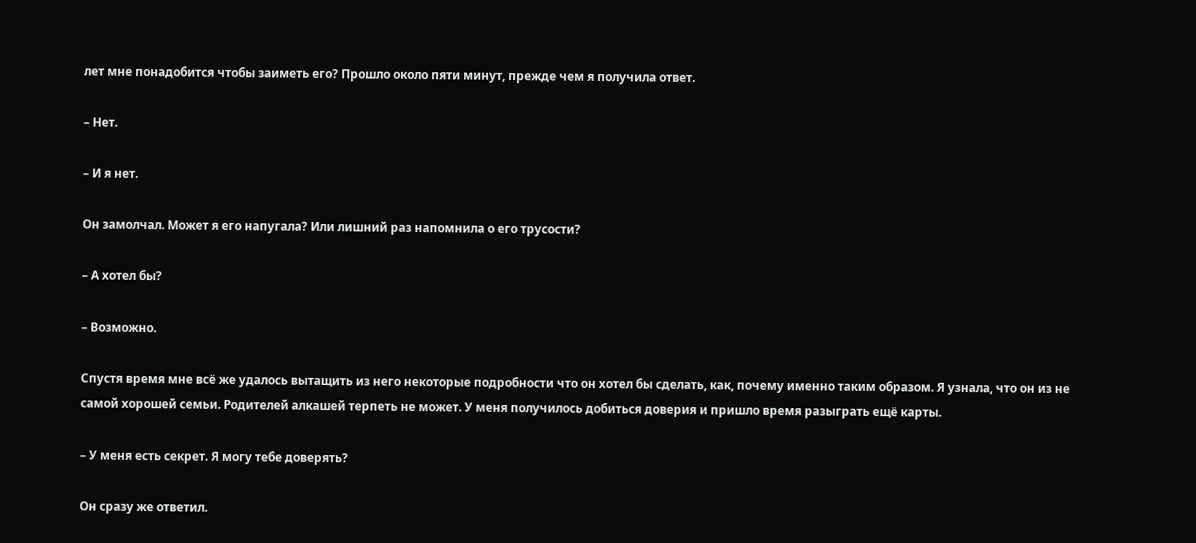лет мне понадобится чтобы заиметь его? Прошло около пяти минут, прежде чем я получила ответ.

– Нет.

– И я нет.

Он замолчал. Может я его напугала? Или лишний раз напомнила о его трусости?

– А хотел бы?

– Возможно.

Спустя время мне всё же удалось вытащить из него некоторые подробности что он хотел бы сделать, как, почему именно таким образом. Я узнала, что он из не самой хорошей семьи. Родителей алкашей терпеть не может. У меня получилось добиться доверия и пришло время разыграть ещё карты.

– У меня есть секрет. Я могу тебе доверять?

Он сразу же ответил.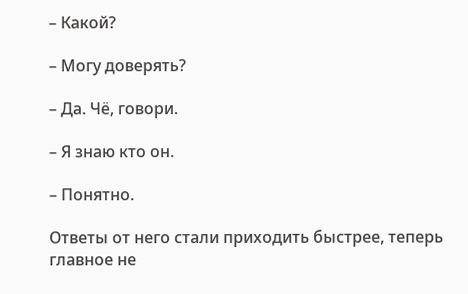– Какой?

– Могу доверять?

– Да. Чё, говори.

– Я знаю кто он.

– Понятно.

Ответы от него стали приходить быстрее, теперь главное не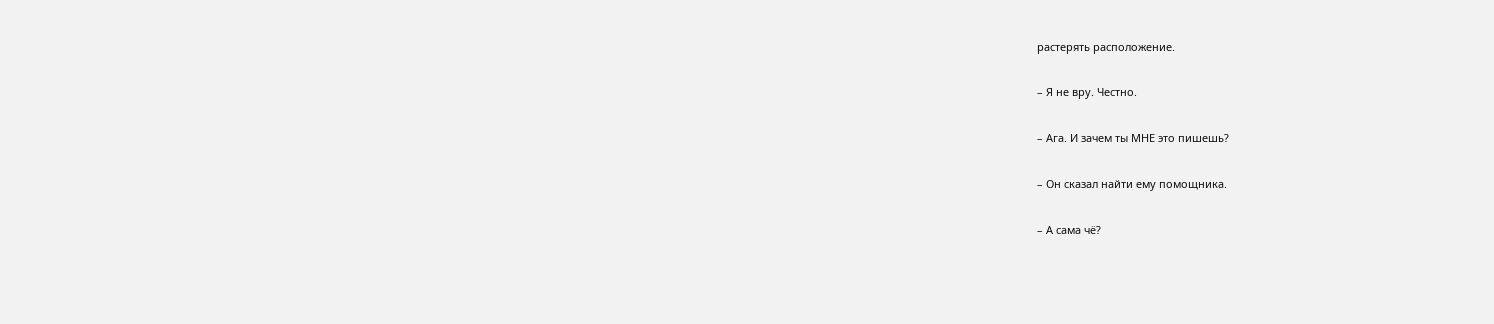растерять расположение.

– Я не вру. Честно.

– Ага. И зачем ты МНЕ это пишешь?

– Он сказал найти ему помощника.

– А сама чё?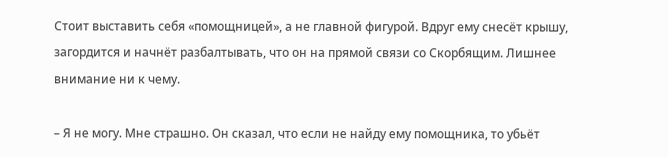Стоит выставить себя «помощницей», а не главной фигурой. Вдруг ему снесёт крышу, загордится и начнёт разбалтывать, что он на прямой связи со Скорбящим. Лишнее внимание ни к чему.

– Я не могу. Мне страшно. Он сказал, что если не найду ему помощника, то убьёт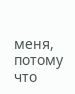меня, потому что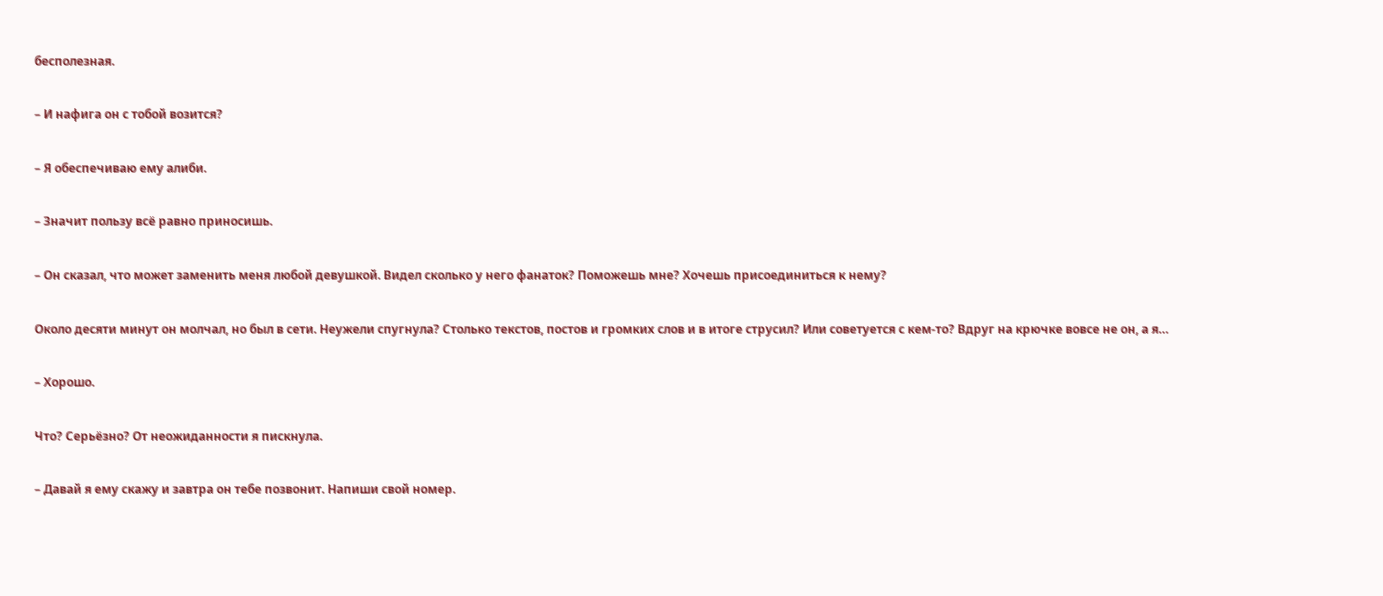бесполезная.

– И нафига он с тобой возится?

– Я обеспечиваю ему алиби.

– Значит пользу всё равно приносишь.

– Он сказал, что может заменить меня любой девушкой. Видел сколько у него фанаток? Поможешь мне? Хочешь присоединиться к нему?

Около десяти минут он молчал, но был в сети. Неужели спугнула? Столько текстов, постов и громких слов и в итоге струсил? Или советуется с кем-то? Вдруг на крючке вовсе не он, а я…

– Хорошо.

Что? Серьёзно? От неожиданности я пискнула.

– Давай я ему скажу и завтра он тебе позвонит. Напиши свой номер.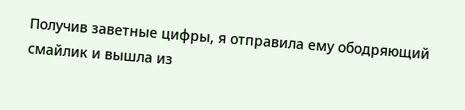Получив заветные цифры, я отправила ему ободряющий смайлик и вышла из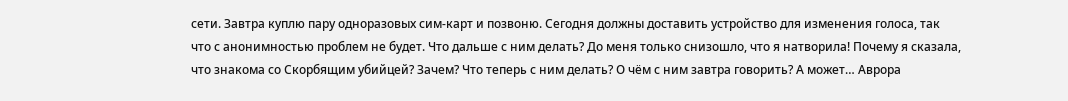сети. Завтра куплю пару одноразовых сим-карт и позвоню. Сегодня должны доставить устройство для изменения голоса, так что с анонимностью проблем не будет. Что дальше с ним делать? До меня только снизошло, что я натворила! Почему я сказала, что знакома со Скорбящим убийцей? Зачем? Что теперь с ним делать? О чём с ним завтра говорить? А может… Аврора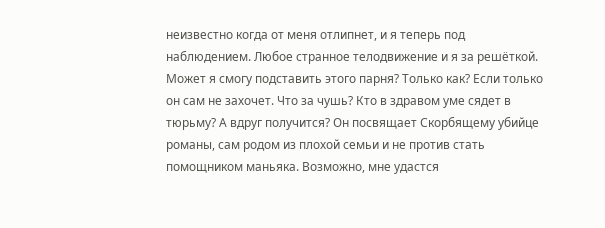неизвестно когда от меня отлипнет, и я теперь под наблюдением. Любое странное телодвижение и я за решёткой. Может я смогу подставить этого парня? Только как? Если только он сам не захочет. Что за чушь? Кто в здравом уме сядет в тюрьму? А вдруг получится? Он посвящает Скорбящему убийце романы, сам родом из плохой семьи и не против стать помощником маньяка. Возможно, мне удастся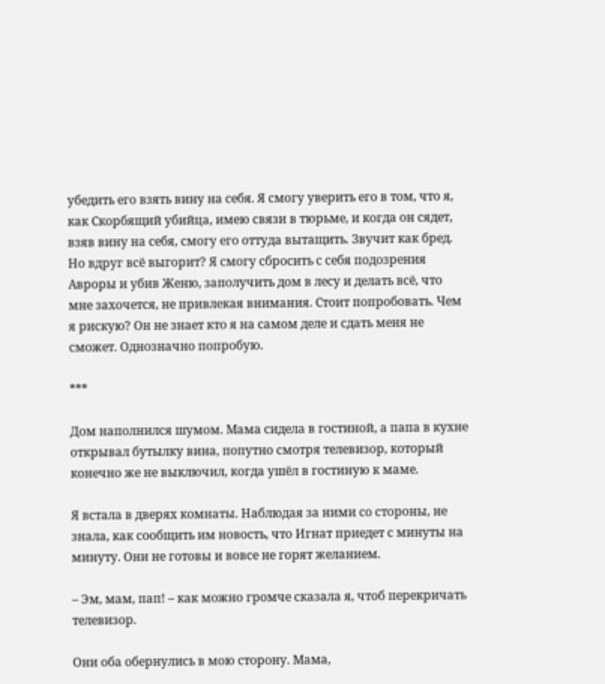убедить его взять вину на себя. Я смогу уверить его в том, что я, как Скорбящий убийца, имею связи в тюрьме, и когда он сядет, взяв вину на себя, смогу его оттуда вытащить. Звучит как бред. Но вдруг всё выгорит? Я смогу сбросить с себя подозрения Авроры и убив Женю, заполучить дом в лесу и делать всё, что мне захочется, не привлекая внимания. Стоит попробовать. Чем я рискую? Он не знает кто я на самом деле и сдать меня не сможет. Однозначно попробую.

***

Дом наполнился шумом. Мама сидела в гостиной, а папа в кухне открывал бутылку вина, попутно смотря телевизор, который конечно же не выключил, когда ушёл в гостиную к маме.

Я встала в дверях комнаты. Наблюдая за ними со стороны, не знала, как сообщить им новость, что Игнат приедет с минуты на минуту. Они не готовы и вовсе не горят желанием.

– Эм, мам, пап! – как можно громче сказала я, чтоб перекричать телевизор.

Они оба обернулись в мою сторону. Мама,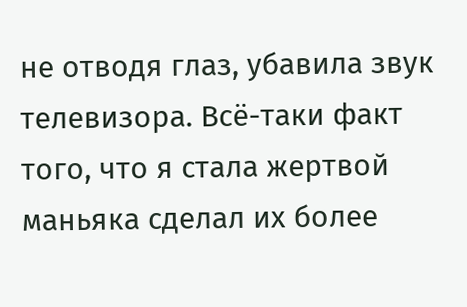не отводя глаз, убавила звук телевизора. Всё-таки факт того, что я стала жертвой маньяка сделал их более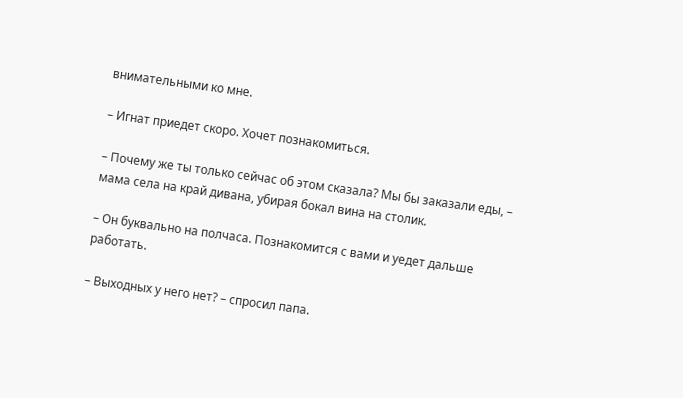внимательными ко мне.

– Игнат приедет скоро. Хочет познакомиться.

– Почему же ты только сейчас об этом сказала? Мы бы заказали еды, – мама села на край дивана, убирая бокал вина на столик.

– Он буквально на полчаса. Познакомится с вами и уедет дальше работать.

– Выходных у него нет? – спросил папа.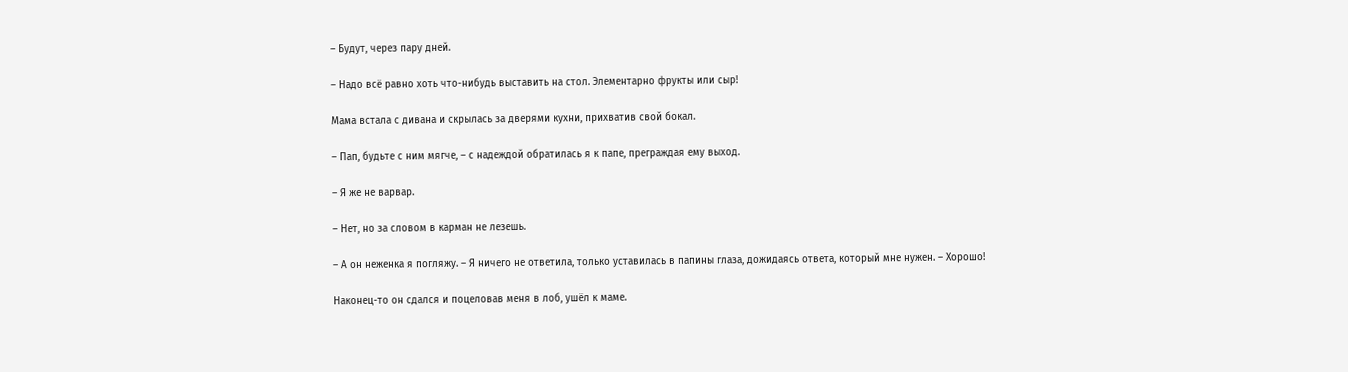– Будут, через пару дней.

– Надо всё равно хоть что-нибудь выставить на стол. Элементарно фрукты или сыр!

Мама встала с дивана и скрылась за дверями кухни, прихватив свой бокал.

– Пап, будьте с ним мягче, – с надеждой обратилась я к папе, преграждая ему выход.

– Я же не варвар.

– Нет, но за словом в карман не лезешь.

– А он неженка я погляжу. – Я ничего не ответила, только уставилась в папины глаза, дожидаясь ответа, который мне нужен. – Хорошо!

Наконец-то он сдался и поцеловав меня в лоб, ушёл к маме.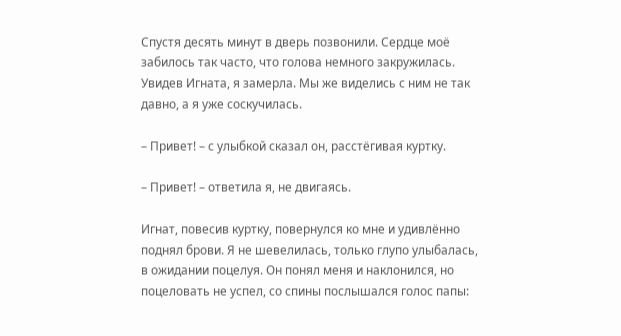Спустя десять минут в дверь позвонили. Сердце моё забилось так часто, что голова немного закружилась. Увидев Игната, я замерла. Мы же виделись с ним не так давно, а я уже соскучилась.

– Привет! – с улыбкой сказал он, расстёгивая куртку.

– Привет! – ответила я, не двигаясь.

Игнат, повесив куртку, повернулся ко мне и удивлённо поднял брови. Я не шевелилась, только глупо улыбалась, в ожидании поцелуя. Он понял меня и наклонился, но поцеловать не успел, со спины послышался голос папы: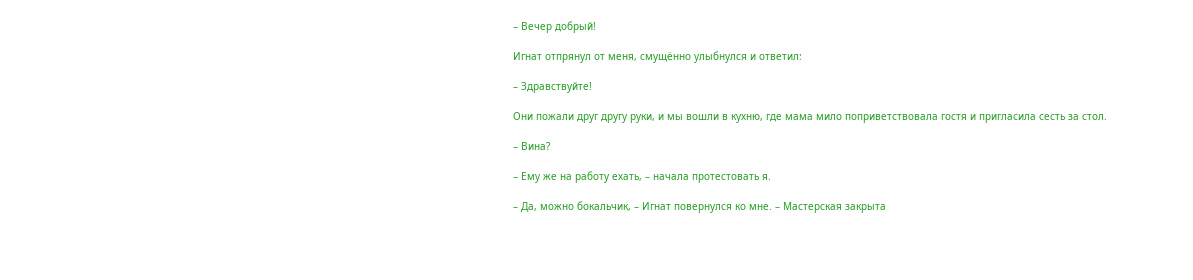– Вечер добрый!

Игнат отпрянул от меня, смущённо улыбнулся и ответил:

– Здравствуйте!

Они пожали друг другу руки, и мы вошли в кухню, где мама мило поприветствовала гостя и пригласила сесть за стол.

– Вина?

– Ему же на работу ехать, – начала протестовать я.

– Да, можно бокальчик, – Игнат повернулся ко мне. – Мастерская закрыта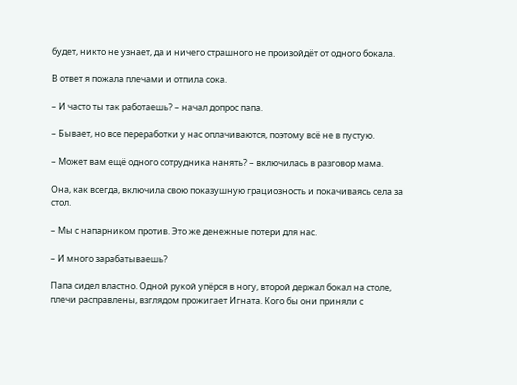будет, никто не узнает, да и ничего страшного не произойдёт от одного бокала.

В ответ я пожала плечами и отпила сока.

– И часто ты так работаешь? – начал допрос папа.

– Бывает, но все переработки у нас оплачиваются, поэтому всё не в пустую.

– Может вам ещё одного сотрудника нанять? – включилась в разговор мама.

Она, как всегда, включила свою показушную грациозность и покачиваясь села за стол.

– Мы с напарником против. Это же денежные потери для нас.

– И много зарабатываешь?

Папа сидел властно. Одной рукой упёрся в ногу, второй держал бокал на столе, плечи расправлены, взглядом прожигает Игната. Кого бы они приняли с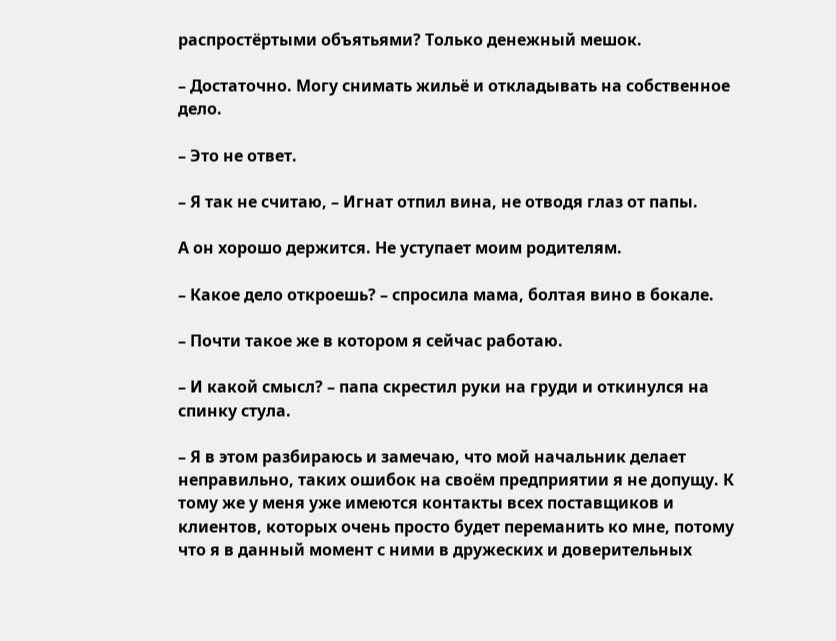распростёртыми объятьями? Только денежный мешок.

– Достаточно. Могу снимать жильё и откладывать на собственное дело.

– Это не ответ.

– Я так не считаю, – Игнат отпил вина, не отводя глаз от папы.

А он хорошо держится. Не уступает моим родителям.

– Какое дело откроешь? – спросила мама, болтая вино в бокале.

– Почти такое же в котором я сейчас работаю.

– И какой смысл? – папа скрестил руки на груди и откинулся на спинку стула.

– Я в этом разбираюсь и замечаю, что мой начальник делает неправильно, таких ошибок на своём предприятии я не допущу. К тому же у меня уже имеются контакты всех поставщиков и клиентов, которых очень просто будет переманить ко мне, потому что я в данный момент с ними в дружеских и доверительных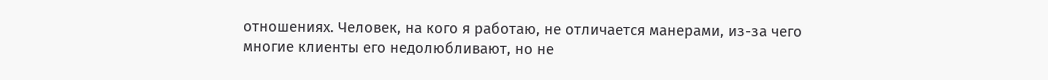отношениях. Человек, на кого я работаю, не отличается манерами, из-за чего многие клиенты его недолюбливают, но не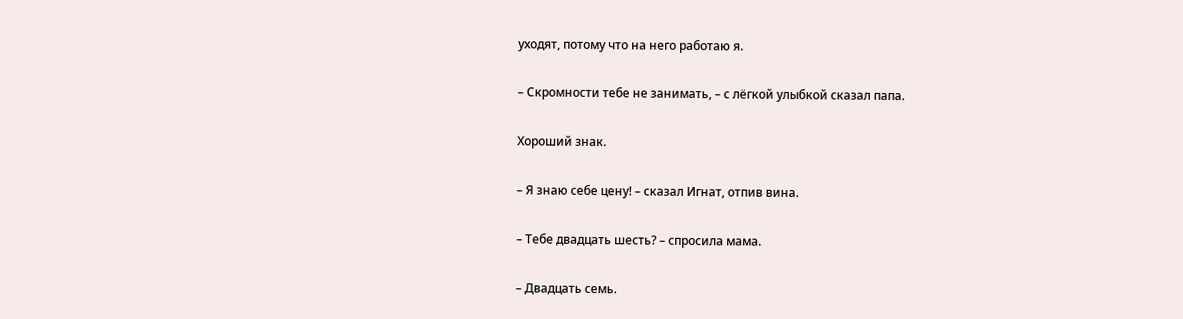уходят, потому что на него работаю я.

– Скромности тебе не занимать, – с лёгкой улыбкой сказал папа.

Хороший знак.

– Я знаю себе цену! – сказал Игнат, отпив вина.

– Тебе двадцать шесть? – спросила мама.

– Двадцать семь.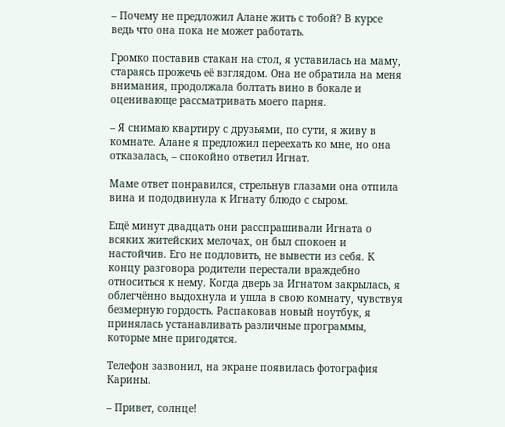– Почему не предложил Алане жить с тобой? В курсе ведь что она пока не может работать.

Громко поставив стакан на стол, я уставилась на маму, стараясь прожечь её взглядом. Она не обратила на меня внимания, продолжала болтать вино в бокале и оценивающе рассматривать моего парня.

– Я снимаю квартиру с друзьями, по сути, я живу в комнате. Алане я предложил переехать ко мне, но она отказалась, – спокойно ответил Игнат.

Маме ответ понравился, стрельнув глазами она отпила вина и пододвинула к Игнату блюдо с сыром.

Ещё минут двадцать они расспрашивали Игната о всяких житейских мелочах, он был спокоен и настойчив. Его не подловить, не вывести из себя. К концу разговора родители перестали враждебно относиться к нему. Когда дверь за Игнатом закрылась, я облегчённо выдохнула и ушла в свою комнату, чувствуя безмерную гордость. Распаковав новый ноутбук, я принялась устанавливать различные программы, которые мне пригодятся.

Телефон зазвонил, на экране появилась фотография Карины.

– Привет, солнце!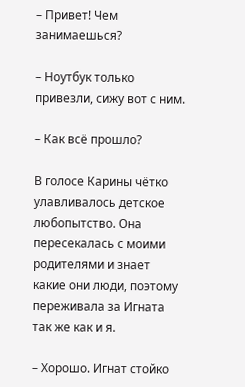– Привет! Чем занимаешься?

– Ноутбук только привезли, сижу вот с ним.

– Как всё прошло?

В голосе Карины чётко улавливалось детское любопытство. Она пересекалась с моими родителями и знает какие они люди, поэтому переживала за Игната так же как и я.

– Хорошо. Игнат стойко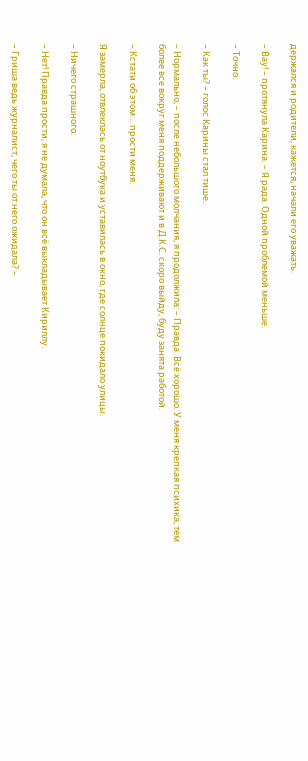держался и родители, кажется, начали его уважать.

– Вау! – протянула Карина. – Я рада. Одной проблемой меньше.

– Точно.

– Как ты? – голос Карины стал тише.

– Нормально, – после небольшого молчания, я продолжила: – Правда. Всё хорошо. У меня крепкая психика, тем более все вокруг меня поддерживают и в Д.К.С. скоро выйду, буду занята работой.

– Кстати об этом… прости меня.

Я замерла, отвлеклась от ноутбука и уставилась в окно, где солнце покидало улицы.

– Ничего страшного.

– Нет! Правда прости, я не думала, что он всё выкладывает Кириллу.

– Гриша ведь журналист, чего ты от него ожидала? –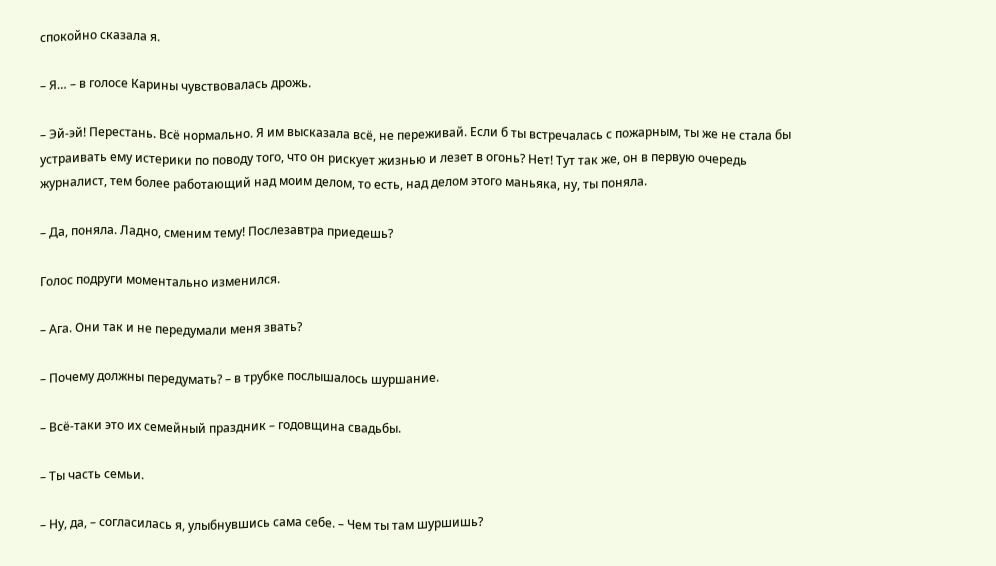спокойно сказала я.

– Я… – в голосе Карины чувствовалась дрожь.

– Эй-эй! Перестань. Всё нормально. Я им высказала всё, не переживай. Если б ты встречалась с пожарным, ты же не стала бы устраивать ему истерики по поводу того, что он рискует жизнью и лезет в огонь? Нет! Тут так же, он в первую очередь журналист, тем более работающий над моим делом, то есть, над делом этого маньяка, ну, ты поняла.

– Да, поняла. Ладно, сменим тему! Послезавтра приедешь?

Голос подруги моментально изменился.

– Ага. Они так и не передумали меня звать?

– Почему должны передумать? – в трубке послышалось шуршание.

– Всё-таки это их семейный праздник – годовщина свадьбы.

– Ты часть семьи.

– Ну, да, – согласилась я, улыбнувшись сама себе. – Чем ты там шуршишь?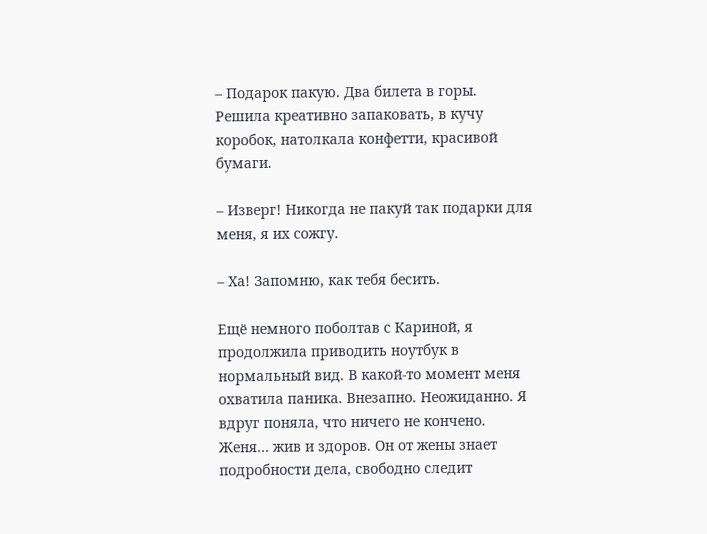– Подарок пакую. Два билета в горы. Решила креативно запаковать, в кучу коробок, натолкала конфетти, красивой бумаги.

– Изверг! Никогда не пакуй так подарки для меня, я их сожгу.

– Ха! Запомню, как тебя бесить.

Ещё немного поболтав с Кариной, я продолжила приводить ноутбук в нормальный вид. В какой-то момент меня охватила паника. Внезапно. Неожиданно. Я вдруг поняла, что ничего не кончено. Женя… жив и здоров. Он от жены знает подробности дела, свободно следит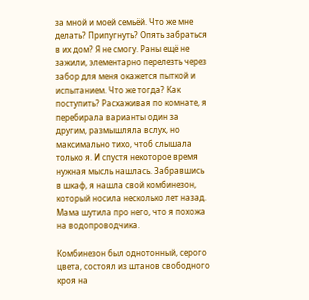за мной и моей семьёй. Что же мне делать? Припугнуть? Опять забраться в их дом? Я не смогу. Раны ещё не зажили, элементарно перелезть через забор для меня окажется пыткой и испытанием. Что же тогда? Как поступить? Расхаживая по комнате, я перебирала варианты один за другим, размышляла вслух, но максимально тихо, чтоб слышала только я. И спустя некоторое время нужная мысль нашлась. Забравшись в шкаф, я нашла свой комбинезон, который носила несколько лет назад. Мама шутила про него, что я похожа на водопроводчика.

Комбинезон был однотонный, серого цвета, состоял из штанов свободного кроя на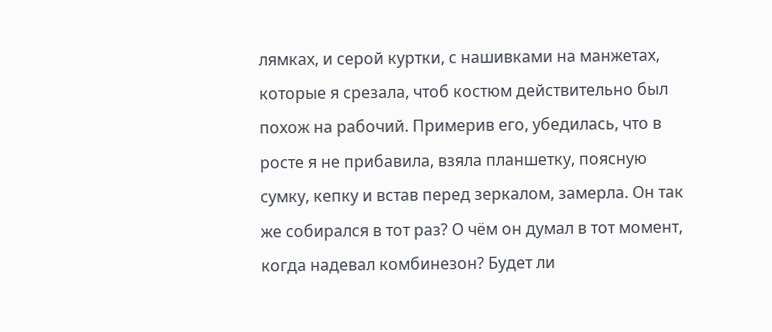лямках, и серой куртки, с нашивками на манжетах, которые я срезала, чтоб костюм действительно был похож на рабочий. Примерив его, убедилась, что в росте я не прибавила, взяла планшетку, поясную сумку, кепку и встав перед зеркалом, замерла. Он так же собирался в тот раз? О чём он думал в тот момент, когда надевал комбинезон? Будет ли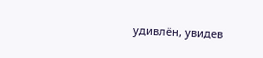удивлён, увидев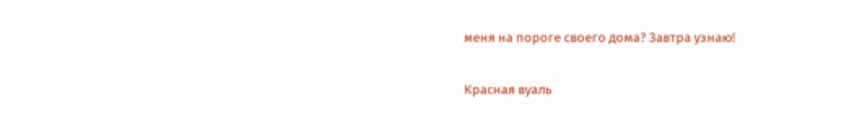меня на пороге своего дома? Завтра узнаю!

Красная вуаль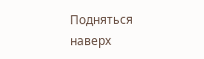Подняться наверх